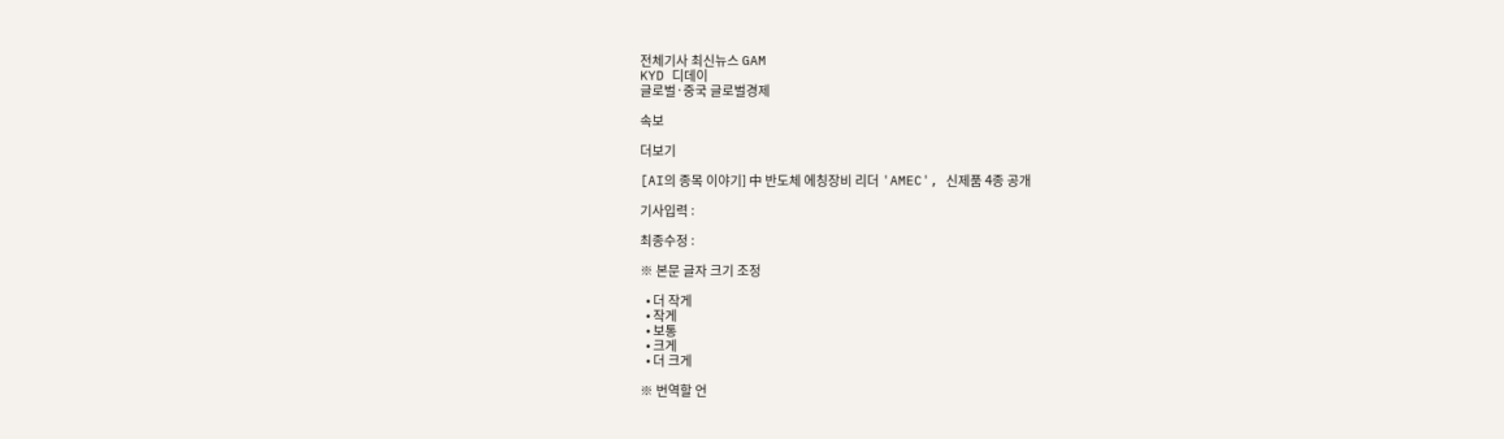전체기사 최신뉴스 GAM
KYD 디데이
글로벌·중국 글로벌경제

속보

더보기

[AI의 종목 이야기] 中 반도체 에칭장비 리더 'AMEC', 신제품 4종 공개

기사입력 :

최종수정 :

※ 본문 글자 크기 조정

  • 더 작게
  • 작게
  • 보통
  • 크게
  • 더 크게

※ 번역할 언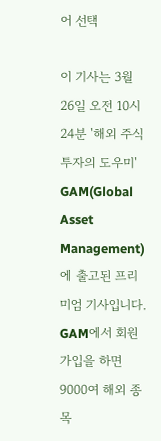어 선택

이 기사는 3월 26일 오전 10시24분 '해외 주식 투자의 도우미' GAM(Global Asset Management)에 출고된 프리미엄 기사입니다. GAM에서 회원 가입을 하면 9000여 해외 종목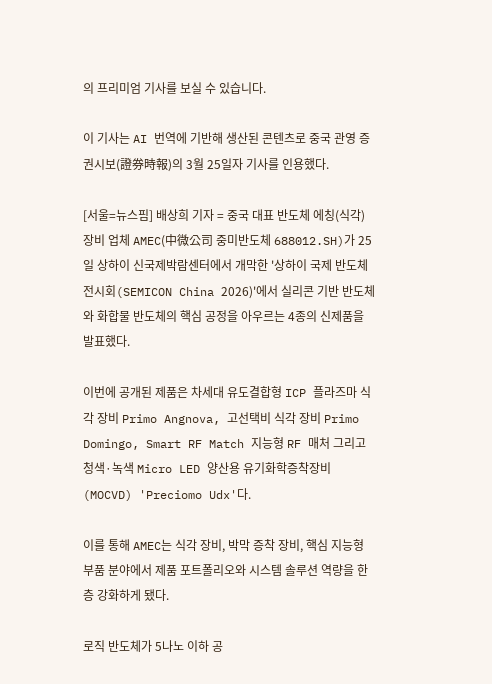의 프리미엄 기사를 보실 수 있습니다.

이 기사는 AI 번역에 기반해 생산된 콘텐츠로 중국 관영 증권시보(證券時報)의 3월 25일자 기사를 인용했다.

[서울=뉴스핌] 배상희 기자 = 중국 대표 반도체 에칭(식각) 장비 업체 AMEC(中微公司 중미반도체 688012.SH)가 25일 상하이 신국제박람센터에서 개막한 '상하이 국제 반도체 전시회(SEMICON China 2026)'에서 실리콘 기반 반도체와 화합물 반도체의 핵심 공정을 아우르는 4종의 신제품을 발표했다.

이번에 공개된 제품은 차세대 유도결합형 ICP 플라즈마 식각 장비 Primo Angnova, 고선택비 식각 장비 Primo Domingo, Smart RF Match 지능형 RF 매처 그리고 청색·녹색 Micro LED 양산용 유기화학증착장비(MOCVD) 'Preciomo Udx'다.

이를 통해 AMEC는 식각 장비, 박막 증착 장비, 핵심 지능형 부품 분야에서 제품 포트폴리오와 시스템 솔루션 역량을 한층 강화하게 됐다.

로직 반도체가 5나노 이하 공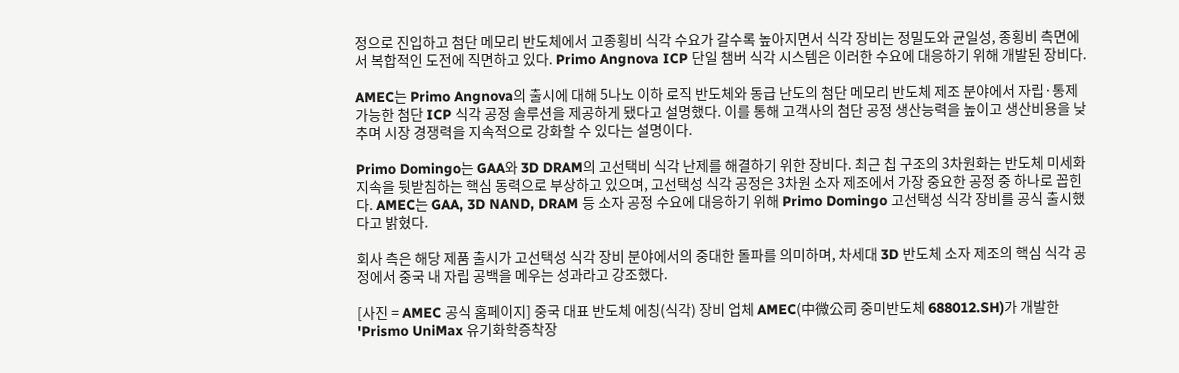정으로 진입하고 첨단 메모리 반도체에서 고종횡비 식각 수요가 갈수록 높아지면서 식각 장비는 정밀도와 균일성, 종횡비 측면에서 복합적인 도전에 직면하고 있다. Primo Angnova ICP 단일 챔버 식각 시스템은 이러한 수요에 대응하기 위해 개발된 장비다.

AMEC는 Primo Angnova의 출시에 대해 5나노 이하 로직 반도체와 동급 난도의 첨단 메모리 반도체 제조 분야에서 자립·통제 가능한 첨단 ICP 식각 공정 솔루션을 제공하게 됐다고 설명했다. 이를 통해 고객사의 첨단 공정 생산능력을 높이고 생산비용을 낮추며 시장 경쟁력을 지속적으로 강화할 수 있다는 설명이다.

Primo Domingo는 GAA와 3D DRAM의 고선택비 식각 난제를 해결하기 위한 장비다. 최근 칩 구조의 3차원화는 반도체 미세화 지속을 뒷받침하는 핵심 동력으로 부상하고 있으며, 고선택성 식각 공정은 3차원 소자 제조에서 가장 중요한 공정 중 하나로 꼽힌다. AMEC는 GAA, 3D NAND, DRAM 등 소자 공정 수요에 대응하기 위해 Primo Domingo 고선택성 식각 장비를 공식 출시했다고 밝혔다.

회사 측은 해당 제품 출시가 고선택성 식각 장비 분야에서의 중대한 돌파를 의미하며, 차세대 3D 반도체 소자 제조의 핵심 식각 공정에서 중국 내 자립 공백을 메우는 성과라고 강조했다.

[사진 = AMEC 공식 홈페이지] 중국 대표 반도체 에칭(식각) 장비 업체 AMEC(中微公司 중미반도체 688012.SH)가 개발한 'Prismo UniMax 유기화학증착장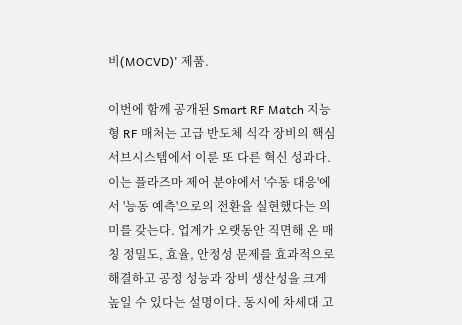비(MOCVD)' 제품.

이번에 함께 공개된 Smart RF Match 지능형 RF 매처는 고급 반도체 식각 장비의 핵심 서브시스템에서 이룬 또 다른 혁신 성과다. 이는 플라즈마 제어 분야에서 '수동 대응'에서 '능동 예측'으로의 전환을 실현했다는 의미를 갖는다. 업계가 오랫동안 직면해 온 매칭 정밀도, 효율, 안정성 문제를 효과적으로 해결하고 공정 성능과 장비 생산성을 크게 높일 수 있다는 설명이다. 동시에 차세대 고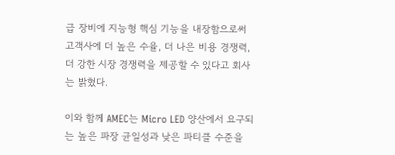급 장비에 지능형 핵심 기능을 내장함으로써 고객사에 더 높은 수율, 더 나은 비용 경쟁력, 더 강한 시장 경쟁력을 제공할 수 있다고 회사는 밝혔다.

이와 함께 AMEC는 Micro LED 양산에서 요구되는 높은 파장 균일성과 낮은 파티클 수준을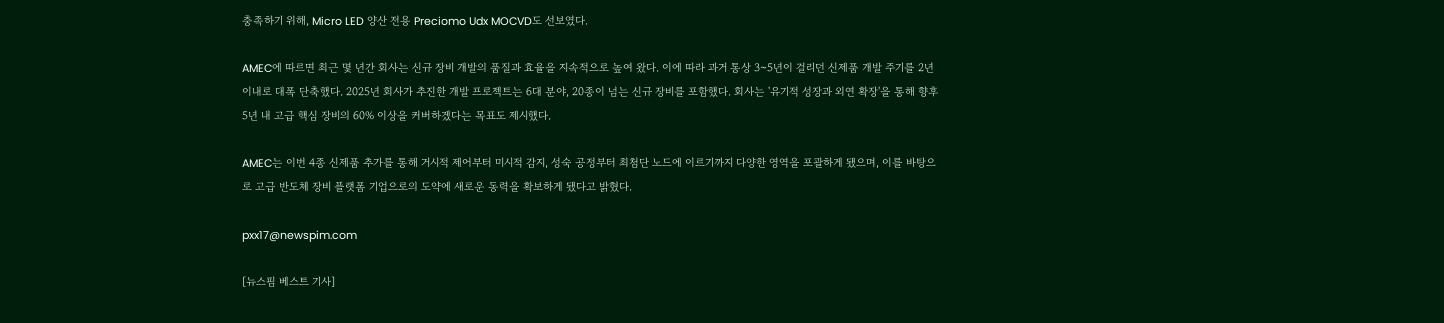충족하기 위해, Micro LED 양산 전용 Preciomo Udx MOCVD도 선보였다.

AMEC에 따르면 최근 몇 년간 회사는 신규 장비 개발의 품질과 효율을 지속적으로 높여 왔다. 이에 따라 과거 통상 3~5년이 걸리던 신제품 개발 주기를 2년 이내로 대폭 단축했다. 2025년 회사가 추진한 개발 프로젝트는 6대 분야, 20종이 넘는 신규 장비를 포함했다. 회사는 '유기적 성장과 외연 확장'을 통해 향후 5년 내 고급 핵심 장비의 60% 이상을 커버하겠다는 목표도 제시했다.

AMEC는 이번 4종 신제품 추가를 통해 거시적 제어부터 미시적 감지, 성숙 공정부터 최첨단 노드에 이르기까지 다양한 영역을 포괄하게 됐으며, 이를 바탕으로 고급 반도체 장비 플랫폼 기업으로의 도약에 새로운 동력을 확보하게 됐다고 밝혔다.

pxx17@newspim.com

[뉴스핌 베스트 기사]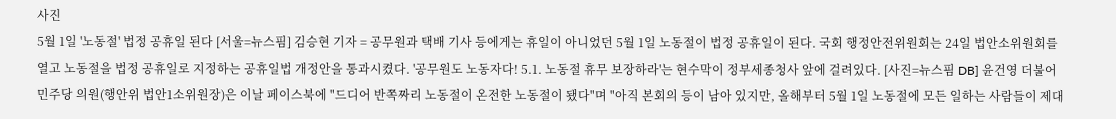사진
5월 1일 '노동절' 법정 공휴일 된다 [서울=뉴스핌] 김승현 기자 = 공무원과 택배 기사 등에게는 휴일이 아니었던 5월 1일 노동절이 법정 공휴일이 된다. 국회 행정안전위원회는 24일 법안소위원회를 열고 노동절을 법정 공휴일로 지정하는 공휴일법 개정안을 통과시켰다. '공무원도 노동자다! 5.1. 노동절 휴무 보장하라'는 현수막이 정부세종청사 앞에 걸려있다. [사진=뉴스핌 DB] 윤건영 더불어민주당 의원(행안위 법안1소위원장)은 이날 페이스북에 "드디어 반쪽짜리 노동절이 온전한 노동절이 됐다"며 "아직 본회의 등이 남아 있지만, 올해부터 5월 1일 노동절에 모든 일하는 사람들이 제대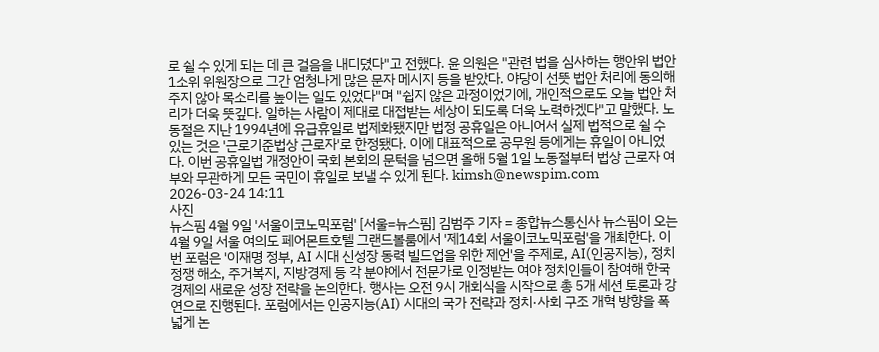로 쉴 수 있게 되는 데 큰 걸음을 내디뎠다"고 전했다. 윤 의원은 "관련 법을 심사하는 행안위 법안1소위 위원장으로 그간 엄청나게 많은 문자 메시지 등을 받았다. 야당이 선뜻 법안 처리에 동의해 주지 않아 목소리를 높이는 일도 있었다"며 "쉽지 않은 과정이었기에, 개인적으로도 오늘 법안 처리가 더욱 뜻깊다. 일하는 사람이 제대로 대접받는 세상이 되도록 더욱 노력하겠다"고 말했다. 노동절은 지난 1994년에 유급휴일로 법제화됐지만 법정 공휴일은 아니어서 실제 법적으로 쉴 수 있는 것은 '근로기준법상 근로자'로 한정됐다. 이에 대표적으로 공무원 등에게는 휴일이 아니었다. 이번 공휴일법 개정안이 국회 본회의 문턱을 넘으면 올해 5월 1일 노동절부터 법상 근로자 여부와 무관하게 모든 국민이 휴일로 보낼 수 있게 된다. kimsh@newspim.com 2026-03-24 14:11
사진
뉴스핌 4월 9일 '서울이코노믹포럼' [서울=뉴스핌] 김범주 기자 = 종합뉴스통신사 뉴스핌이 오는 4월 9일 서울 여의도 페어몬트호텔 그랜드볼룸에서 '제14회 서울이코노믹포럼'을 개최한다. 이번 포럼은 '이재명 정부, AI 시대 신성장 동력 빌드업을 위한 제언'을 주제로, AI(인공지능), 정치 정쟁 해소, 주거복지, 지방경제 등 각 분야에서 전문가로 인정받는 여야 정치인들이 참여해 한국 경제의 새로운 성장 전략을 논의한다. 행사는 오전 9시 개회식을 시작으로 총 5개 세션 토론과 강연으로 진행된다. 포럼에서는 인공지능(AI) 시대의 국가 전략과 정치·사회 구조 개혁 방향을 폭넓게 논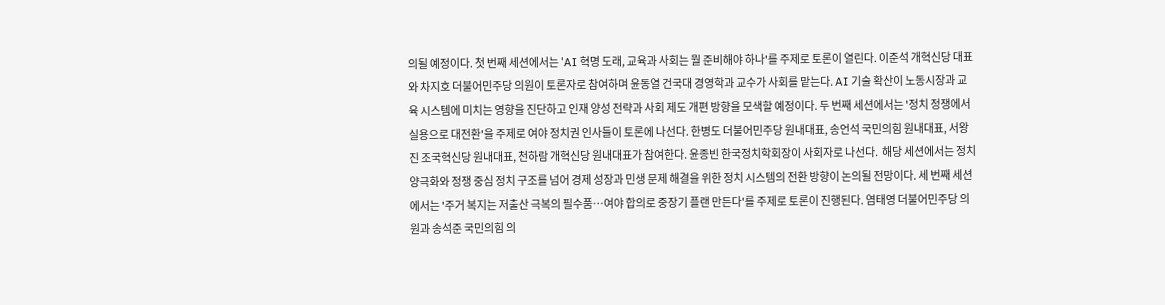의될 예정이다. 첫 번째 세션에서는 'AI 혁명 도래, 교육과 사회는 뭘 준비해야 하나'를 주제로 토론이 열린다. 이준석 개혁신당 대표와 차지호 더불어민주당 의원이 토론자로 참여하며 윤동열 건국대 경영학과 교수가 사회를 맡는다. AI 기술 확산이 노동시장과 교육 시스템에 미치는 영향을 진단하고 인재 양성 전략과 사회 제도 개편 방향을 모색할 예정이다. 두 번째 세션에서는 '정치 정쟁에서 실용으로 대전환'을 주제로 여야 정치권 인사들이 토론에 나선다. 한병도 더불어민주당 원내대표, 송언석 국민의힘 원내대표, 서왕진 조국혁신당 원내대표, 천하람 개혁신당 원내대표가 참여한다. 윤종빈 한국정치학회장이 사회자로 나선다.  해당 세션에서는 정치 양극화와 정쟁 중심 정치 구조를 넘어 경제 성장과 민생 문제 해결을 위한 정치 시스템의 전환 방향이 논의될 전망이다. 세 번째 세션에서는 '주거 복지는 저출산 극복의 필수품…여야 합의로 중장기 플랜 만든다'를 주제로 토론이 진행된다. 염태영 더불어민주당 의원과 송석준 국민의힘 의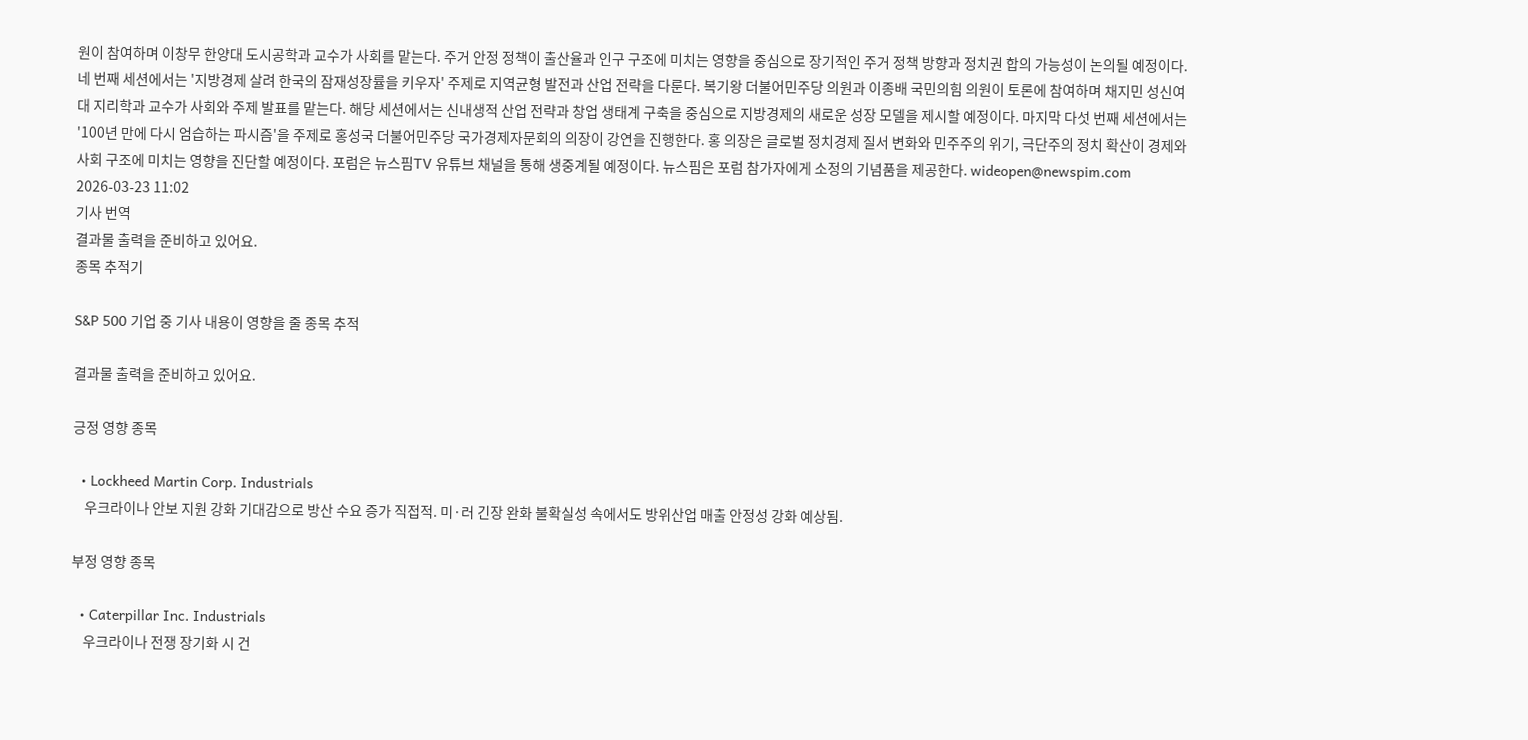원이 참여하며 이창무 한양대 도시공학과 교수가 사회를 맡는다. 주거 안정 정책이 출산율과 인구 구조에 미치는 영향을 중심으로 장기적인 주거 정책 방향과 정치권 합의 가능성이 논의될 예정이다. 네 번째 세션에서는 '지방경제 살려 한국의 잠재성장률을 키우자' 주제로 지역균형 발전과 산업 전략을 다룬다. 복기왕 더불어민주당 의원과 이종배 국민의힘 의원이 토론에 참여하며 채지민 성신여대 지리학과 교수가 사회와 주제 발표를 맡는다. 해당 세션에서는 신내생적 산업 전략과 창업 생태계 구축을 중심으로 지방경제의 새로운 성장 모델을 제시할 예정이다. 마지막 다섯 번째 세션에서는 '100년 만에 다시 엄습하는 파시즘'을 주제로 홍성국 더불어민주당 국가경제자문회의 의장이 강연을 진행한다. 홍 의장은 글로벌 정치경제 질서 변화와 민주주의 위기, 극단주의 정치 확산이 경제와 사회 구조에 미치는 영향을 진단할 예정이다. 포럼은 뉴스핌TV 유튜브 채널을 통해 생중계될 예정이다. 뉴스핌은 포럼 참가자에게 소정의 기념품을 제공한다. wideopen@newspim.com 2026-03-23 11:02
기사 번역
결과물 출력을 준비하고 있어요.
종목 추적기

S&P 500 기업 중 기사 내용이 영향을 줄 종목 추적

결과물 출력을 준비하고 있어요.

긍정 영향 종목

  • Lockheed Martin Corp. Industrials
    우크라이나 안보 지원 강화 기대감으로 방산 수요 증가 직접적. 미·러 긴장 완화 불확실성 속에서도 방위산업 매출 안정성 강화 예상됨.

부정 영향 종목

  • Caterpillar Inc. Industrials
    우크라이나 전쟁 장기화 시 건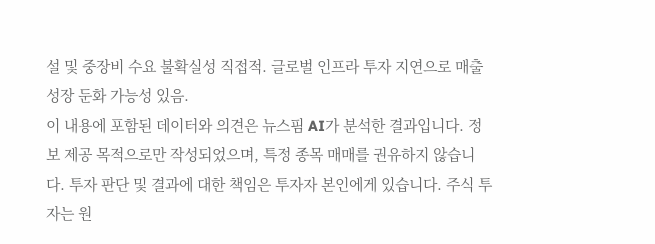설 및 중장비 수요 불확실성 직접적. 글로벌 인프라 투자 지연으로 매출 성장 둔화 가능성 있음.
이 내용에 포함된 데이터와 의견은 뉴스핌 AI가 분석한 결과입니다. 정보 제공 목적으로만 작성되었으며, 특정 종목 매매를 권유하지 않습니다. 투자 판단 및 결과에 대한 책임은 투자자 본인에게 있습니다. 주식 투자는 원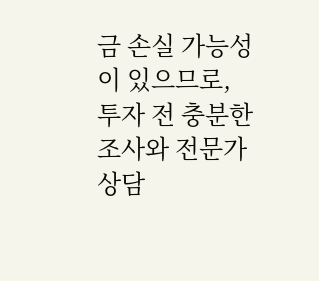금 손실 가능성이 있으므로, 투자 전 충분한 조사와 전문가 상담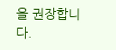을 권장합니다.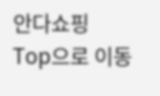안다쇼핑
Top으로 이동